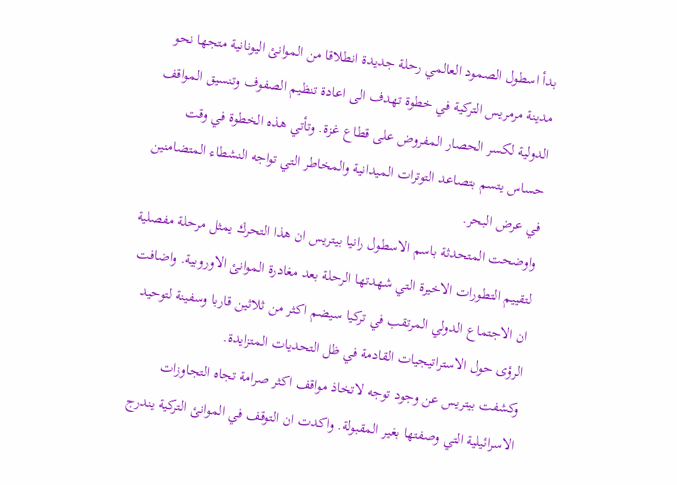بدأ اسطول الصمود العالمي رحلة جديدة انطلاقا من الموانئ اليونانية متجها نحو مدينة مرمريس التركية في خطوة تهدف الى اعادة تنظيم الصفوف وتنسيق المواقف الدولية لكسر الحصار المفروض على قطاع غزة. وتأتي هذه الخطوة في وقت حساس يتسم بتصاعد التوترات الميدانية والمخاطر التي تواجه النشطاء المتضامنين في عرض البحر.
واوضحت المتحدثة باسم الاسطول رانيا بيتريس ان هذا التحرك يمثل مرحلة مفصلية لتقييم التطورات الاخيرة التي شهدتها الرحلة بعد مغادرة الموانئ الاوروبية. واضافت ان الاجتماع الدولي المرتقب في تركيا سيضم اكثر من ثلاثين قاربا وسفينة لتوحيد الرؤى حول الاستراتيجيات القادمة في ظل التحديات المتزايدة.
وكشفت بيتريس عن وجود توجه لاتخاذ مواقف اكثر صرامة تجاه التجاوزات الاسرائيلية التي وصفتها بغير المقبولة. واكدت ان التوقف في الموانئ التركية يندرج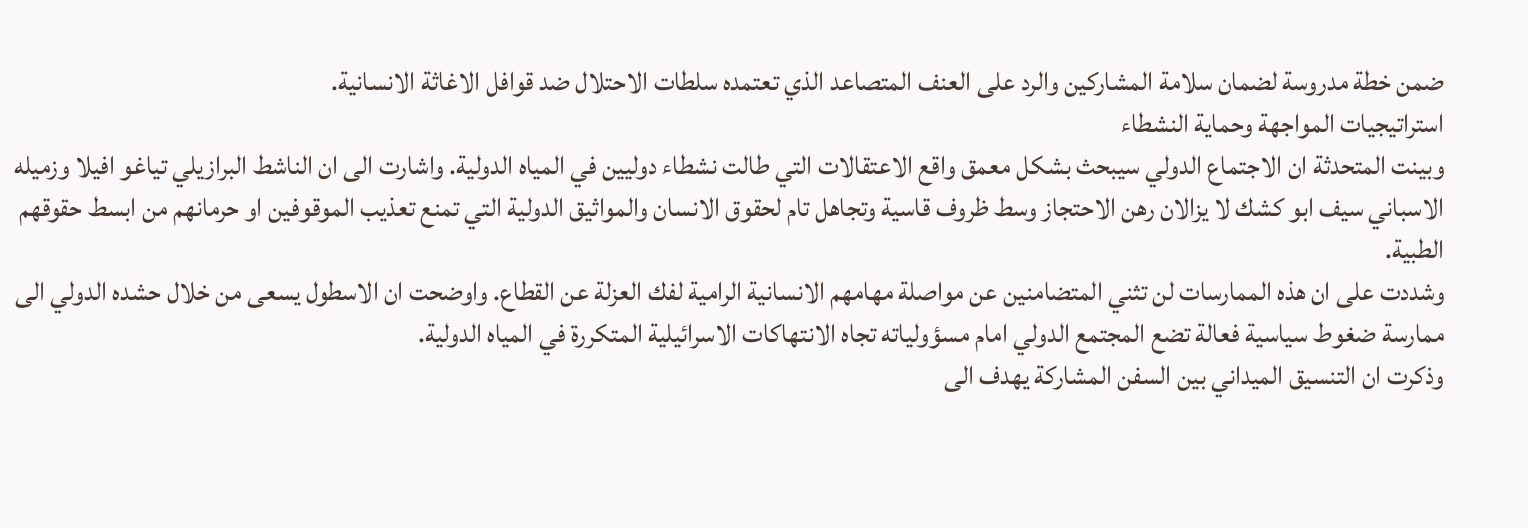ضمن خطة مدروسة لضمان سلامة المشاركين والرد على العنف المتصاعد الذي تعتمده سلطات الاحتلال ضد قوافل الاغاثة الانسانية.
استراتيجيات المواجهة وحماية النشطاء
وبينت المتحدثة ان الاجتماع الدولي سيبحث بشكل معمق واقع الاعتقالات التي طالت نشطاء دوليين في المياه الدولية. واشارت الى ان الناشط البرازيلي تياغو افيلا وزميله الاسباني سيف ابو كشك لا يزالان رهن الاحتجاز وسط ظروف قاسية وتجاهل تام لحقوق الانسان والمواثيق الدولية التي تمنع تعذيب الموقوفين او حرمانهم من ابسط حقوقهم الطبية.
وشددت على ان هذه الممارسات لن تثني المتضامنين عن مواصلة مهامهم الانسانية الرامية لفك العزلة عن القطاع. واوضحت ان الاسطول يسعى من خلال حشده الدولي الى ممارسة ضغوط سياسية فعالة تضع المجتمع الدولي امام مسؤولياته تجاه الانتهاكات الاسرائيلية المتكررة في المياه الدولية.
وذكرت ان التنسيق الميداني بين السفن المشاركة يهدف الى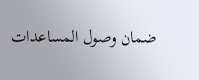ضمان وصول المساعدات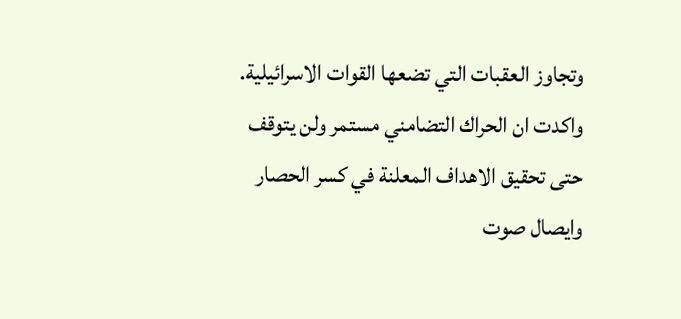وتجاوز العقبات التي تضعها القوات الاسرائيلية. واكدت ان الحراك التضامني مستمر ولن يتوقف حتى تحقيق الاهداف المعلنة في كسر الحصار وايصال صوت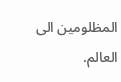المظلومين الى العالم.